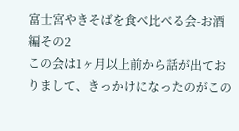富士宮やきそばを食べ比べる会-お酒編その2
この会は1ヶ月以上前から話が出ておりまして、きっかけになったのがこの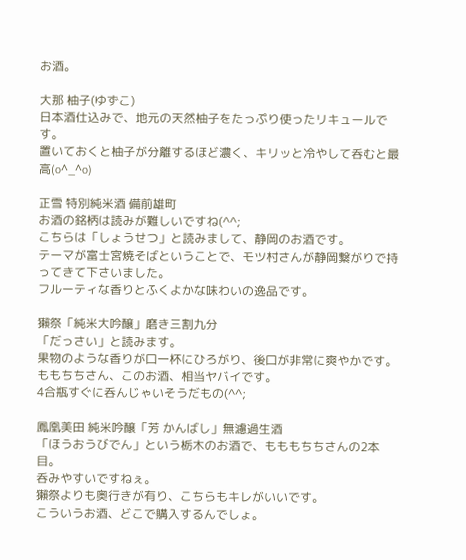お酒。

大那 柚子(ゆずこ)
日本酒仕込みで、地元の天然柚子をたっぷり使ったリキュールです。
置いておくと柚子が分離するほど濃く、キリッと冷やして呑むと最高(o^_^o)

正雪 特別純米酒 備前雄町
お酒の銘柄は読みが難しいですね(^^;
こちらは「しょうせつ」と読みまして、静岡のお酒です。
テーマが富士宮焼そばということで、モツ村さんが静岡繋がりで持ってきて下さいました。
フルーティな香りとふくよかな味わいの逸品です。

獺祭「純米大吟醸」磨き三割九分
「だっさい」と読みます。
果物のような香りが口一杯にひろがり、後口が非常に爽やかです。
ももちちさん、このお酒、相当ヤバイです。
4合瓶すぐに呑んじゃいそうだもの(^^;

鳳凰美田 純米吟醸「芳 かんばし」無濾過生酒
「ほうおうびでん」という栃木のお酒で、もももちちさんの2本目。
呑みやすいですねぇ。
獺祭よりも奥行きが有り、こちらもキレがいいです。
こういうお酒、どこで購入するんでしょ。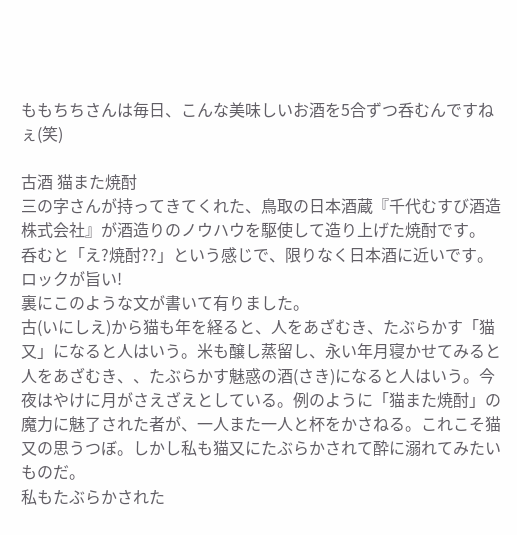ももちちさんは毎日、こんな美味しいお酒を5合ずつ呑むんですねぇ(笑)

古酒 猫また焼酎
三の字さんが持ってきてくれた、鳥取の日本酒蔵『千代むすび酒造株式会社』が酒造りのノウハウを駆使して造り上げた焼酎です。
呑むと「え?焼酎??」という感じで、限りなく日本酒に近いです。
ロックが旨い!
裏にこのような文が書いて有りました。
古(いにしえ)から猫も年を経ると、人をあざむき、たぶらかす「猫又」になると人はいう。米も醸し蒸留し、永い年月寝かせてみると人をあざむき、、たぶらかす魅惑の酒(さき)になると人はいう。今夜はやけに月がさえざえとしている。例のように「猫また焼酎」の魔力に魅了された者が、一人また一人と杯をかさねる。これこそ猫又の思うつぼ。しかし私も猫又にたぶらかされて酔に溺れてみたいものだ。
私もたぶらかされた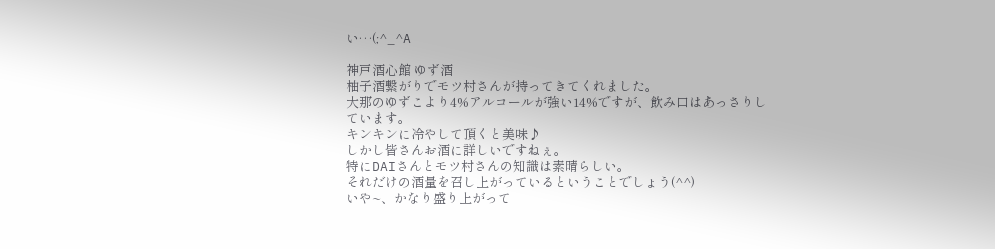い…(;^_^A

神戸酒心館 ゆず酒
柚子酒繋がりでモツ村さんが持ってきてくれました。
大那のゆずこより4%アルコールが強い14%ですが、飲み口はあっさりしています。
キンキンに冷やして頂くと美味♪
しかし皆さんお酒に詳しいですねぇ。
特にDAIさんとモツ村さんの知識は素晴らしい。
それだけの酒量を召し上がっているということでしょう(^^)
いや~、かなり盛り上がって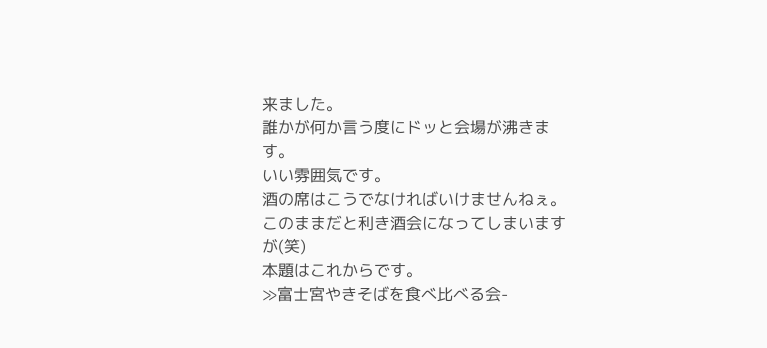来ました。
誰かが何か言う度にドッと会場が沸きます。
いい雰囲気です。
酒の席はこうでなければいけませんねぇ。
このままだと利き酒会になってしまいますが(笑)
本題はこれからです。
≫富士宮やきそばを食べ比べる会-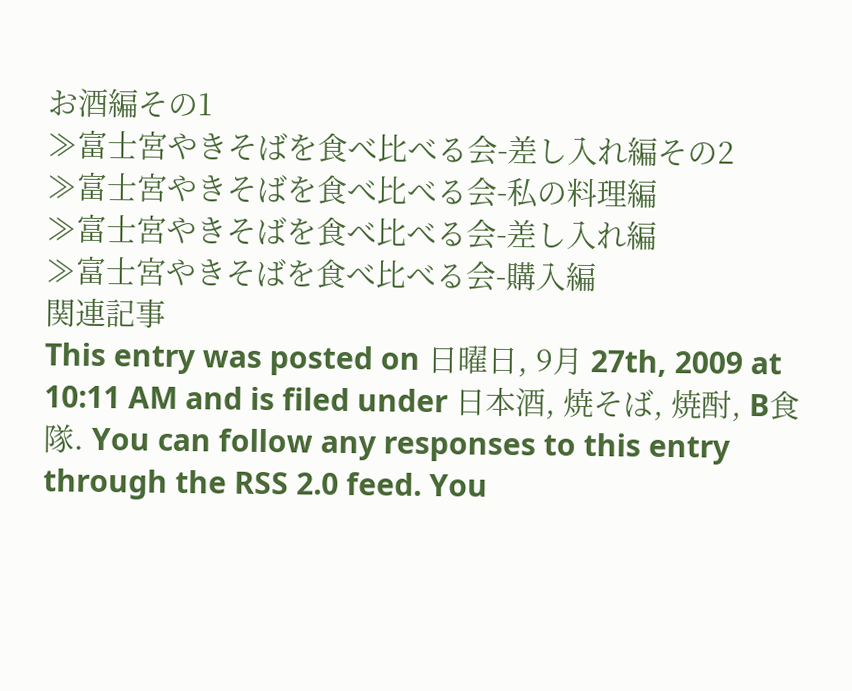お酒編その1
≫富士宮やきそばを食べ比べる会-差し入れ編その2
≫富士宮やきそばを食べ比べる会-私の料理編
≫富士宮やきそばを食べ比べる会-差し入れ編
≫富士宮やきそばを食べ比べる会-購入編
関連記事
This entry was posted on 日曜日, 9月 27th, 2009 at 10:11 AM and is filed under 日本酒, 焼そば, 焼酎, B食隊. You can follow any responses to this entry through the RSS 2.0 feed. You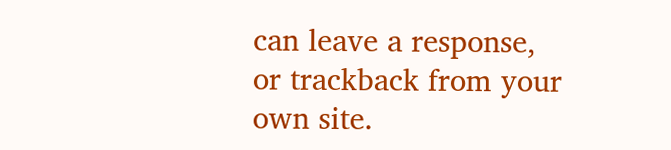can leave a response, or trackback from your own site.